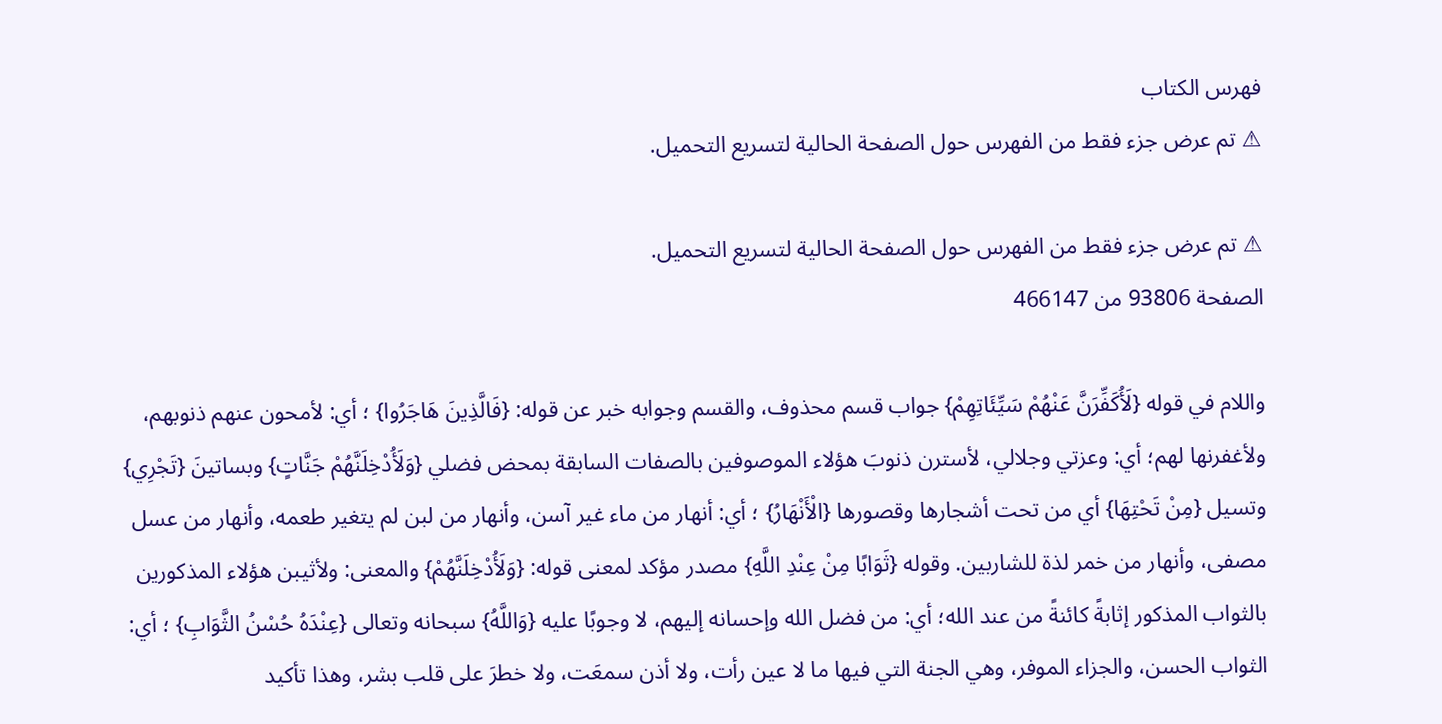فهرس الكتاب
⚠ تم عرض جزء فقط من الفهرس حول الصفحة الحالية لتسريع التحميل.

⚠ تم عرض جزء فقط من الفهرس حول الصفحة الحالية لتسريع التحميل.
الصفحة 93806 من 466147

واللام في قوله {لَأُكَفِّرَنَّ عَنْهُمْ سَيِّئَاتِهِمْ} جواب قسم محذوف، والقسم وجوابه خبر عن قوله: {فَالَّذِينَ هَاجَرُوا} ؛ أي: لأمحون عنهم ذنوبهم، ولأغفرنها لهم؛ أي: وعزتي وجلالي، لأسترن ذنوبَ هؤلاء الموصوفين بالصفات السابقة بمحض فضلي {وَلَأُدْخِلَنَّهُمْ جَنَّاتٍ} وبساتينَ {تَجْرِي} وتسيل {مِنْ تَحْتِهَا} أي من تحت أشجارها وقصورها {الْأَنْهَارُ} ؛ أي: أنهار من ماء غير آسن، وأنهار من لبن لم يتغير طعمه، وأنهار من عسل مصفى، وأنهار من خمر لذة للشاربين. وقوله {ثَوَابًا مِنْ عِنْدِ اللَّهِ} مصدر مؤكد لمعنى قوله: {وَلَأُدْخِلَنَّهُمْ} والمعنى: ولأثيبن هؤلاء المذكورين بالثواب المذكور إثابةً كائنةً من عند الله؛ أي: من فضل الله وإحسانه إليهم، لا وجوبًا عليه {وَاللَّهُ} سبحانه وتعالى {عِنْدَهُ حُسْنُ الثَّوَابِ} ؛ أي: الثواب الحسن، والجزاء الموفر، وهي الجنة التي فيها ما لا عين رأت، ولا أذن سمعَت، ولا خطرَ على قلب بشر، وهذا تأكيد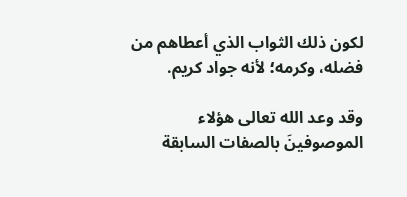لكون ذلك الثواب الذي أعطاهم من فضله، وكرمه؛ لأنه جواد كريم.

وقد وعد الله تعالى هؤلاء الموصوفينَ بالصفات السابقة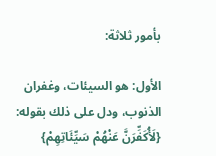بأمور ثلاثة:

الأول: هو السيئات، وغفران الذنوب، ودل على ذلك بقوله: {لَأُكَفِّرَنَّ عَنْهُمْ سَيِّئَاتِهِمْ}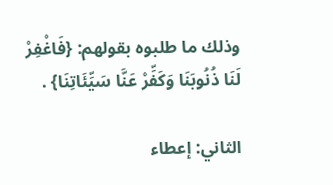وذلك ما طلبوه بقولهم: {فَاغْفِرْ لَنَا ذُنُوبَنَا وَكَفِّرْ عَنَّا سَيِّئَاتِنَا} .

الثاني: إعطاء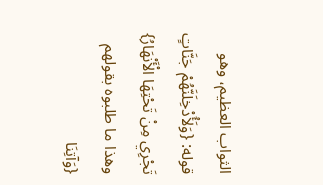الثواب العظيم، وهو قوله: {وَلَأُدْخِلَنَّهُمْ جَنَّاتٍ تَجْرِي مِنْ تَحْتِهَا الْأَنْهَارُ} وهذا ما طلبوه بقولهم {وَآتِنَا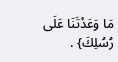مَا وَعَدْتَنَا عَلَى رُسُلِكَ} .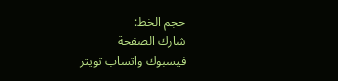حجم الخط:
شارك الصفحة
فيسبوك واتساب تويتر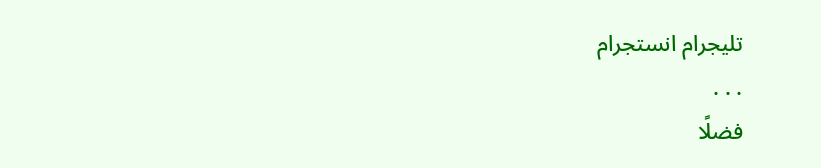تليجرام انستجرام
. . .
فضلًا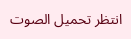انتظر تحميل الصوت